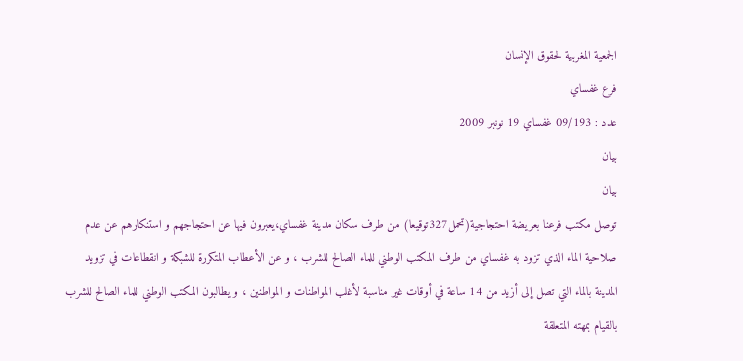الجمعية المغربية لحقوق الإنسان
فرع غفساي
عدد : 09/193 غفساي 19 نونبر 2009
بيان
بيان
توصل مكتب فرعنا بعريضة احتجاجية(تحمل327توقيعا) من طرف سكان مدينة غفساي،يعبرون فيها عن احتجاجهم و استنكارهم عن عدم صلاحية الماء الذي تزود به غفساي من طرف المكتب الوطني للماء الصالح للشرب ، و عن الأعطاب المتكررة للشبكة و انقطاعات في تزويد المدينة بالماء التي تصل إلى أزيد من 14 ساعة في أوقات غير مناسبة لأغلب المواطنات و المواطنين ، و يطالبون المكتب الوطني للماء الصالح للشرب بالقيام بمهته المتعلقة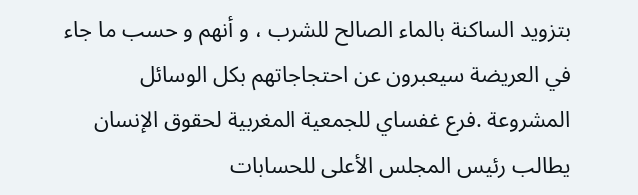بتزويد الساكنة بالماء الصالح للشرب ، و أنهم و حسب ما جاء في العريضة سيعبرون عن احتجاجاتهم بكل الوسائل المشروعة .فرع غفساي للجمعية المغربية لحقوق الإنسان
يطالب رئيس المجلس الأعلى للحسابات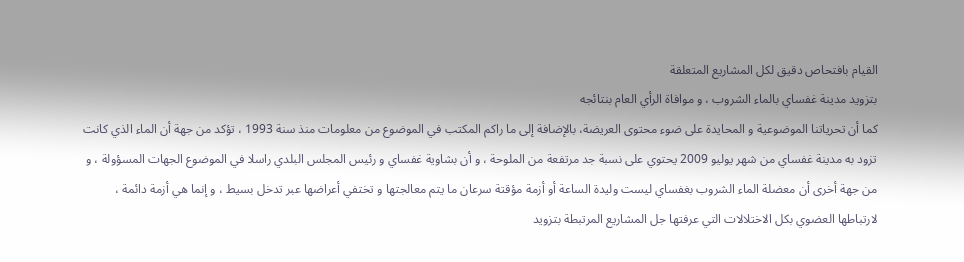القيام بافتحاص دقيق لكل المشاريع المتعلقة
بتزويد مدينة غفساي بالماء الشروب ، و موافاة الرأي العام بنتائجه
كما أن تحرياتنا الموضوعية و المحايدة على ضوء محتوى العريضة، بالإضافة إلى ما راكم المكتب في الموضوع من معلومات منذ سنة 1993 ، تؤكد من جهة أن الماء الذي كانت تزود به مدينة غفساي من شهر يوليو 2009 يحتوي على نسبة جد مرتفعة من الملوحة ، و أن بشاوية غفساي و رئيس المجلس البلدي راسلا في الموضوع الجهات المسؤولة ، و من جهة أخرى أن معضلة الماء الشروب بغفساي ليست وليدة الساعة أو أزمة مؤقتة سرعان ما يتم معالجتها و تختفي أعراضها عبر تدخل بسيط ، و إنما هي أزمة دائمة ، لارتباطها العضوي بكل الاختلالات التي عرفتها جل المشاريع المرتبطة بتزويد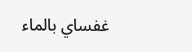غفساي بالماء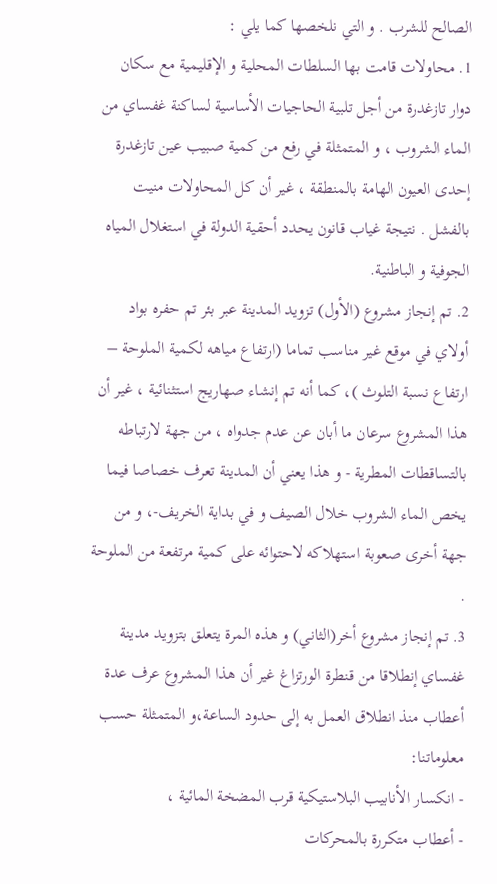الصالح للشرب . و التي نلخصها كما يلي :
1. محاولات قامت بها السلطات المحلية و الإقليمية مع سكان دوار تازغدرة من أجل تلبية الحاجيات الأساسية لساكنة غفساي من الماء الشروب ، و المتمثلة في رفع من كمية صبيب عين تازغدرة إحدى العيون الهامة بالمنطقة ، غير أن كل المحاولات منيت بالفشل . نتيجة غياب قانون يحدد أحقية الدولة في استغلال المياه الجوفية و الباطنية.
2. تم إنجاز مشروع (الأول) تزويد المدينة عبر بئر تم حفره بواد أولاي في موقع غير مناسب تماما (ارتفاع مياهه لكمية الملوحة – ارتفاع نسبة التلوث )، كما أنه تم إنشاء صهاريج استثنائية ، غير أن هذا المشروع سرعان ما أبان عن عدم جدواه ، من جهة لارتباطه بالتساقطات المطرية - و هذا يعني أن المدينة تعرف خصاصا فيما يخص الماء الشروب خلال الصيف و في بداية الخريف-، و من جهة أخرى صعوبة استهلاكه لاحتوائه على كمية مرتفعة من الملوحة .
3. تم إنجاز مشروع أخر(الثاني) و هذه المرة يتعلق بتزويد مدينة غفساي إنطلاقا من قنطرة الورتزاغ غير أن هذا المشروع عرف عدة أعطاب منذ انطلاق العمل به إلى حدود الساعة،و المتمثلة حسب معلوماتنا:
- انكسار الأنابيب البلاستيكية قرب المضخة المائية ،
- أعطاب متكررة بالمحركات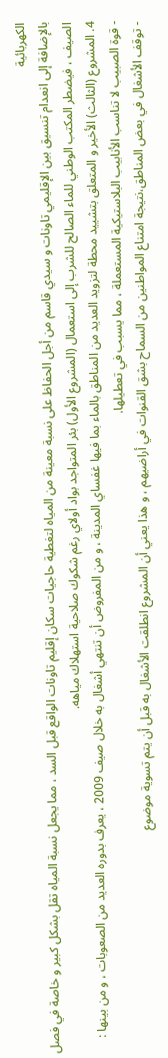الكهربائية
بالإضافة إلى انعدام تنسيق بين الإقليمي تاونات و سيدي قاسم من أجل الحفاظ على نسبة معينة من المياه لتغطية حاجيات سكان إقليم تاونات الواقع قبل السد ، مما يجعل نسبة المياه تقل بشكل كبير و خاصة في فصل الصيف ، فيضطر المكتب الوطني للماء الصالح للشرب إلى استعمال (المشروع الأول) بئر المتواجد بواد أولاي رغم شكوك صلاحية استهلاك مياهه.
4. المشروع (الثالث) الأخير و المتعلق بتشييد محطة لتزويد العديد من المناطق بالماء بما فيها غفساي المدينة ، و من المفروض أن تنتهي أشغال به خلال صيف 2009 ، يعرف بدوره العديد من الصعوبات ، و من بينها :
- قوة الصبيب لا تناسب الأنابيب البلاستيكية المستعملة ، مما يسبب في تعطيلها.
- توقف الأشغال في بعض المناطق،نتيجة امتناع المواطنين من السماح بشق القنوات في أراضيهم ، و هذا يعني أن المشروع انطلقت الأشغال به قبل أن يتم تسوية موضوع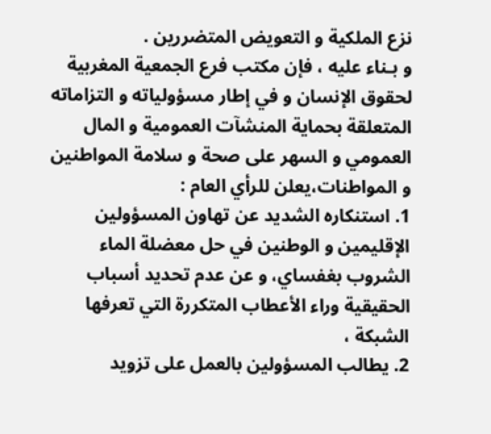نزع الملكية و التعويض المتضررين .
و بـناء عليه ، فإن مكتب فرع الجمعية المغربية لحقوق الإنسان و في إطار مسؤولياته و التزاماته المتعلقة بحماية المنشآت العمومية و المال العمومي و السهر على صحة و سلامة المواطنين و المواطنات،يعلن للرأي العام :
1. استنكاره الشديد عن تهاون المسؤولين الإقليمين و الوطنين في حل معضلة الماء الشروب بغفساي، و عن عدم تحديد أسباب الحقيقية وراء الأعطاب المتكررة التي تعرفها الشبكة ،
2. يطالب المسؤولين بالعمل على تزويد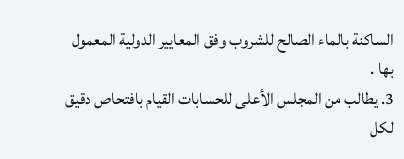الساكنة بالماء الصالح للشروب وفق المعايير الدولية المعمول بها .
3. يطالب من المجلس الأعلى للحسابات القيام بافتحاص دقيق لكل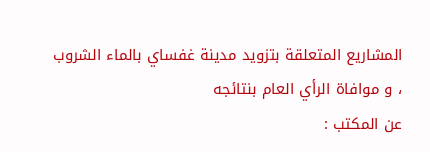المشاريع المتعلقة بتزويد مدينة غفساي بالماء الشروب ، و موافاة الرأي العام بنتائجه
عن المكتب :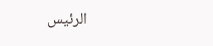الرئيس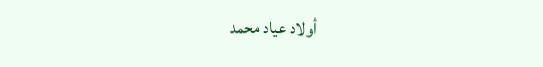أولاد عياد محمد